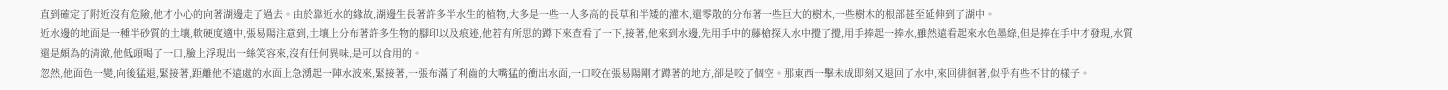直到確定了附近沒有危險,他才小心的向著湖邊走了過去。由於靠近水的緣故,湖邊生長著許多半水生的植物,大多是一些一人多高的長草和半矮的灌木,還零散的分布著一些巨大的樹木,一些樹木的根部甚至延伸到了湖中。
近水邊的地面是一種半砂質的土壤,軟硬度適中,張易陽注意到,土壤上分布著許多生物的腳印以及痕迹,他若有所思的蹲下來查看了一下,接著,他來到水邊,先用手中的藤槍探入水中攪了攪,用手捧起一捧水,雖然遠看起來水色墨綠,但是捧在手中才發現,水質還是頗為的清澈,他低頭喝了一口,臉上浮現出一絲笑容來,沒有任何異味,是可以食用的。
忽然,他面色一變,向後猛退,緊接著,距離他不遠處的水面上急湧起一陣水波來,緊接著,一張布滿了利齒的大嘴猛的衝出水面,一口咬在張易陽剛才蹲著的地方,卻是咬了個空。那東西一擊未成即刻又退回了水中,來回徘徊著,似乎有些不甘的樣子。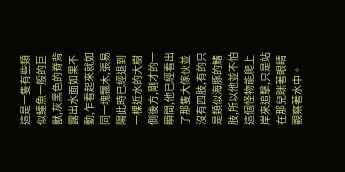這是一隻有些類似鱷魚一般的巨獸,灰黑色的脊背露出水面如果不動,乍看起來就如同一塊飄木,張易陽此時已經退到一棵近水的大樹側後方,剛才的一瞬間,他已經看出了那隻大傢伙並沒有四肢,有的只是類似海豚的鰭肢,所以他並不怕這個怪物能爬上岸來追擊,只是站在那兒眯著眼睛觀察著水中。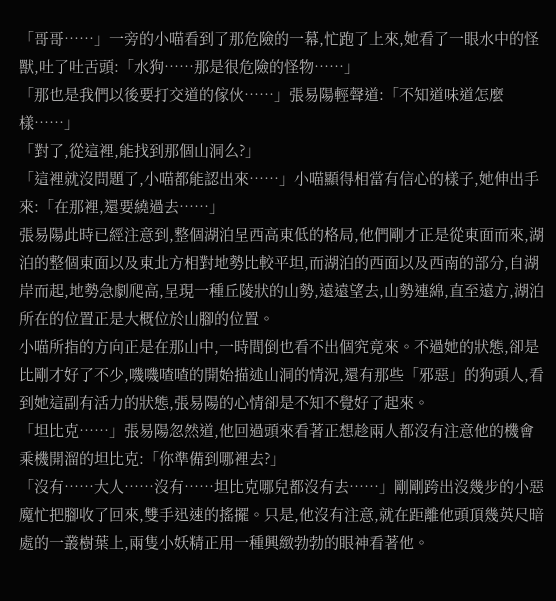「哥哥……」一旁的小喵看到了那危險的一幕,忙跑了上來,她看了一眼水中的怪獸,吐了吐舌頭:「水狗……那是很危險的怪物……」
「那也是我們以後要打交道的傢伙……」張易陽輕聲道:「不知道味道怎麼樣……」
「對了,從這裡,能找到那個山洞么?」
「這裡就沒問題了,小喵都能認出來……」小喵顯得相當有信心的樣子,她伸出手來:「在那裡,還要繞過去……」
張易陽此時已經注意到,整個湖泊呈西高東低的格局,他們剛才正是從東面而來,湖泊的整個東面以及東北方相對地勢比較平坦,而湖泊的西面以及西南的部分,自湖岸而起,地勢急劇爬高,呈現一種丘陵狀的山勢,遠遠望去,山勢連綿,直至遠方,湖泊所在的位置正是大概位於山腳的位置。
小喵所指的方向正是在那山中,一時間倒也看不出個究竟來。不過她的狀態,卻是比剛才好了不少,嘰嘰喳喳的開始描述山洞的情況,還有那些「邪惡」的狗頭人,看到她這副有活力的狀態,張易陽的心情卻是不知不覺好了起來。
「坦比克……」張易陽忽然道,他回過頭來看著正想趁兩人都沒有注意他的機會乘機開溜的坦比克:「你準備到哪裡去?」
「沒有……大人……沒有……坦比克哪兒都沒有去……」剛剛跨出沒幾步的小惡魔忙把腳收了回來,雙手迅速的搖擺。只是,他沒有注意,就在距離他頭頂幾英尺暗處的一叢樹葉上,兩隻小妖精正用一種興緻勃勃的眼神看著他。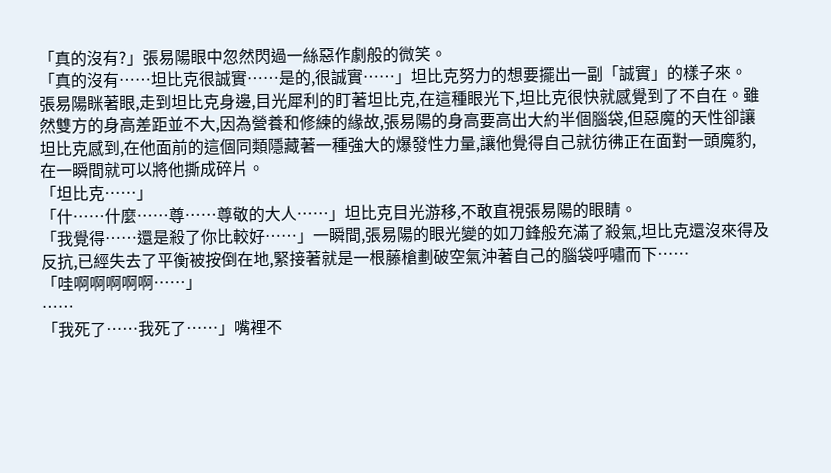「真的沒有?」張易陽眼中忽然閃過一絲惡作劇般的微笑。
「真的沒有……坦比克很誠實……是的,很誠實……」坦比克努力的想要擺出一副「誠實」的樣子來。
張易陽眯著眼,走到坦比克身邊,目光犀利的盯著坦比克,在這種眼光下,坦比克很快就感覺到了不自在。雖然雙方的身高差距並不大,因為營養和修練的緣故,張易陽的身高要高出大約半個腦袋,但惡魔的天性卻讓坦比克感到,在他面前的這個同類隱藏著一種強大的爆發性力量,讓他覺得自己就彷彿正在面對一頭魔豹,在一瞬間就可以將他撕成碎片。
「坦比克……」
「什……什麼……尊……尊敬的大人……」坦比克目光游移,不敢直視張易陽的眼睛。
「我覺得……還是殺了你比較好……」一瞬間,張易陽的眼光變的如刀鋒般充滿了殺氣,坦比克還沒來得及反抗,已經失去了平衡被按倒在地,緊接著就是一根藤槍劃破空氣沖著自己的腦袋呼嘯而下……
「哇啊啊啊啊啊……」
……
「我死了……我死了……」嘴裡不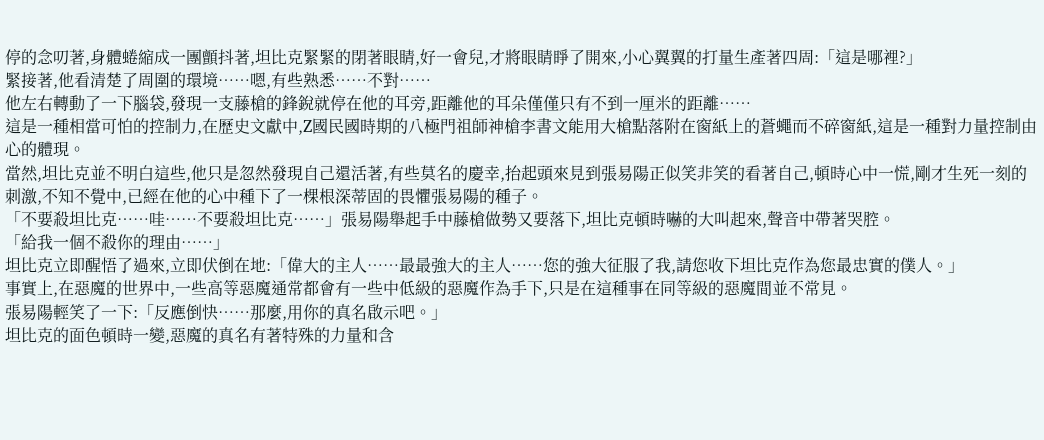停的念叨著,身體蜷縮成一團顫抖著,坦比克緊緊的閉著眼睛,好一會兒,才將眼睛睜了開來,小心翼翼的打量生產著四周:「這是哪裡?」
緊接著,他看清楚了周圍的環境……嗯,有些熟悉……不對……
他左右轉動了一下腦袋,發現一支藤槍的鋒銳就停在他的耳旁,距離他的耳朵僅僅只有不到一厘米的距離……
這是一種相當可怕的控制力,在歷史文獻中,Z國民國時期的八極門祖師神槍李書文能用大槍點落附在窗紙上的蒼蠅而不碎窗紙,這是一種對力量控制由心的體現。
當然,坦比克並不明白這些,他只是忽然發現自己還活著,有些莫名的慶幸,抬起頭來見到張易陽正似笑非笑的看著自己,頓時心中一慌,剛才生死一刻的刺激,不知不覺中,已經在他的心中種下了一棵根深蒂固的畏懼張易陽的種子。
「不要殺坦比克……哇……不要殺坦比克……」張易陽舉起手中藤槍做勢又要落下,坦比克頓時嚇的大叫起來,聲音中帶著哭腔。
「給我一個不殺你的理由……」
坦比克立即醒悟了過來,立即伏倒在地:「偉大的主人……最最強大的主人……您的強大征服了我,請您收下坦比克作為您最忠實的僕人。」
事實上,在惡魔的世界中,一些高等惡魔通常都會有一些中低級的惡魔作為手下,只是在這種事在同等級的惡魔間並不常見。
張易陽輕笑了一下:「反應倒快……那麼,用你的真名啟示吧。」
坦比克的面色頓時一變,惡魔的真名有著特殊的力量和含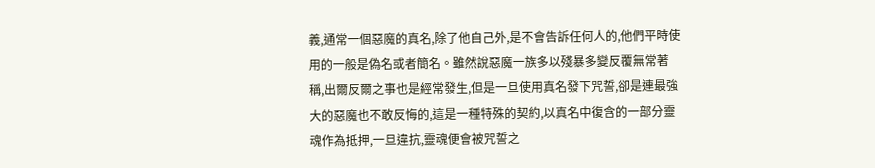義,通常一個惡魔的真名,除了他自己外,是不會告訴任何人的,他們平時使用的一般是偽名或者簡名。雖然說惡魔一族多以殘暴多變反覆無常著稱,出爾反爾之事也是經常發生,但是一旦使用真名發下咒誓,卻是連最強大的惡魔也不敢反悔的,這是一種特殊的契約,以真名中復含的一部分靈魂作為抵押,一旦違抗,靈魂便會被咒誓之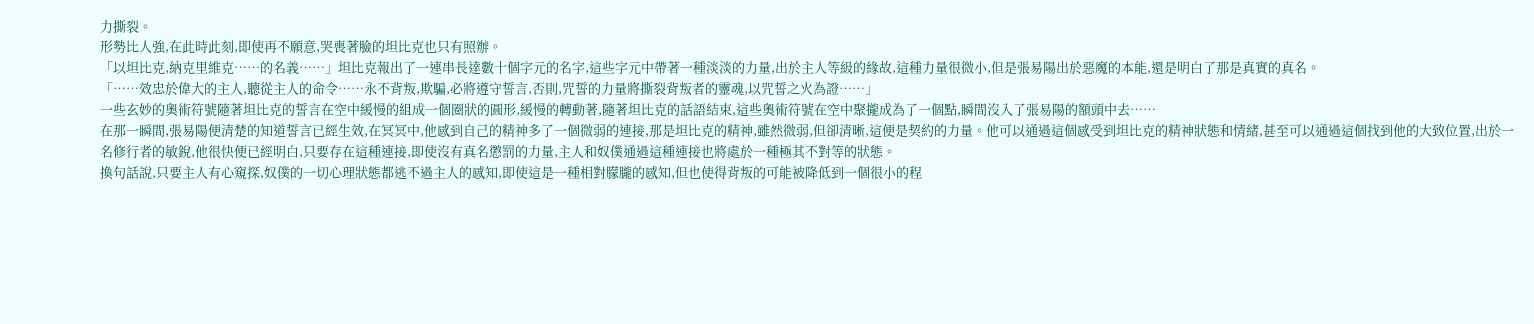力撕裂。
形勢比人強,在此時此刻,即使再不願意,哭喪著臉的坦比克也只有照辦。
「以坦比克,納克里維克……的名義……」坦比克報出了一連串長達數十個字元的名字,這些字元中帶著一種淡淡的力量,出於主人等級的緣故,這種力量很微小,但是張易陽出於惡魔的本能,還是明白了那是真實的真名。
「……效忠於偉大的主人,聽從主人的命令……永不背叛,欺騙,必將遵守誓言,否則,咒誓的力量將撕裂背叛者的靈魂,以咒誓之火為證……」
一些玄妙的奧術符號隨著坦比克的誓言在空中緩慢的組成一個圈狀的圓形,緩慢的轉動著,隨著坦比克的話語結束,這些奧術符號在空中聚攏成為了一個點,瞬間沒入了張易陽的額頭中去……
在那一瞬間,張易陽便清楚的知道誓言已經生效,在冥冥中,他感到自己的精神多了一個微弱的連接,那是坦比克的精神,雖然微弱,但卻清晰,這便是契約的力量。他可以通過這個感受到坦比克的精神狀態和情緒,甚至可以通過這個找到他的大致位置,出於一名修行者的敏銳,他很快便已經明白,只要存在這種連接,即使沒有真名懲罰的力量,主人和奴僕通過這種連接也將處於一種極其不對等的狀態。
換句話說,只要主人有心窺探,奴僕的一切心理狀態都逃不過主人的感知,即使這是一種相對朦朧的感知,但也使得背叛的可能被降低到一個很小的程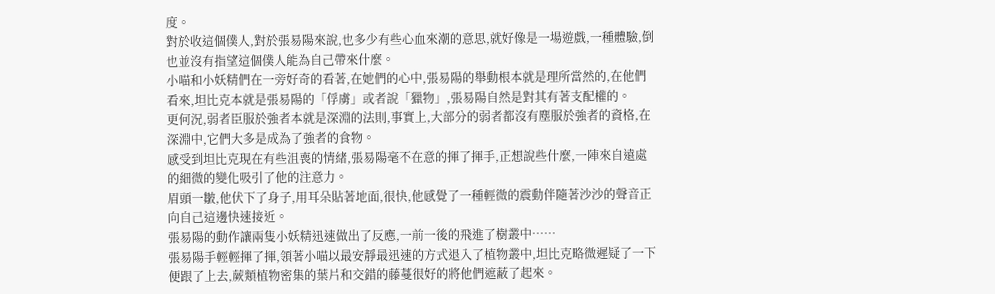度。
對於收這個僕人,對於張易陽來說,也多少有些心血來潮的意思,就好像是一場遊戲,一種體驗,倒也並沒有指望這個僕人能為自己帶來什麼。
小喵和小妖精們在一旁好奇的看著,在她們的心中,張易陽的舉動根本就是理所當然的,在他們看來,坦比克本就是張易陽的「俘虜」或者說「獵物」,張易陽自然是對其有著支配權的。
更何況,弱者臣服於強者本就是深淵的法則,事實上,大部分的弱者都沒有塵服於強者的資格,在深淵中,它們大多是成為了強者的食物。
感受到坦比克現在有些沮喪的情緒,張易陽毫不在意的揮了揮手,正想說些什麼,一陣來自遠處的細微的變化吸引了他的注意力。
眉頭一皺,他伏下了身子,用耳朵貼著地面,很快,他感覺了一種輕微的震動伴隨著沙沙的聲音正向自己這邊快速接近。
張易陽的動作讓兩隻小妖精迅速做出了反應,一前一後的飛進了樹叢中……
張易陽手輕輕揮了揮,領著小喵以最安靜最迅速的方式退入了植物叢中,坦比克略微遲疑了一下便跟了上去,蕨類植物密集的葉片和交錯的藤蔓很好的將他們遮蔽了起來。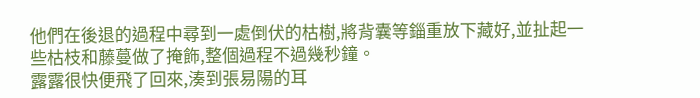他們在後退的過程中尋到一處倒伏的枯樹,將背囊等錙重放下藏好,並扯起一些枯枝和藤蔓做了掩飾,整個過程不過幾秒鐘。
露露很快便飛了回來,湊到張易陽的耳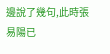邊說了幾句,此時張易陽已